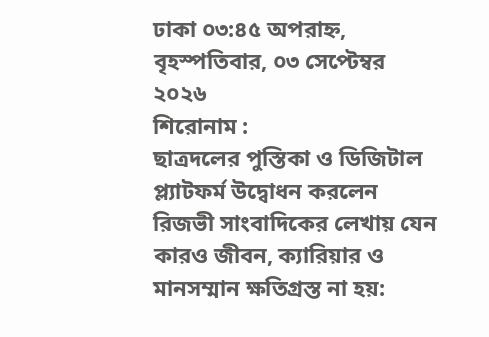ঢাকা ০৩:৪৫ অপরাহ্ন, বৃহস্পতিবার, ০৩ সেপ্টেম্বর ২০২৬
শিরোনাম :
ছাত্রদলের পুস্তিকা ও ডিজিটাল প্ল্যাটফর্ম উদ্বোধন করলেন রিজভী সাংবাদিকের লেখায় যেন কারও জীবন, ক্যারিয়ার ও মানসম্মান ক্ষতিগ্রস্ত না হয়: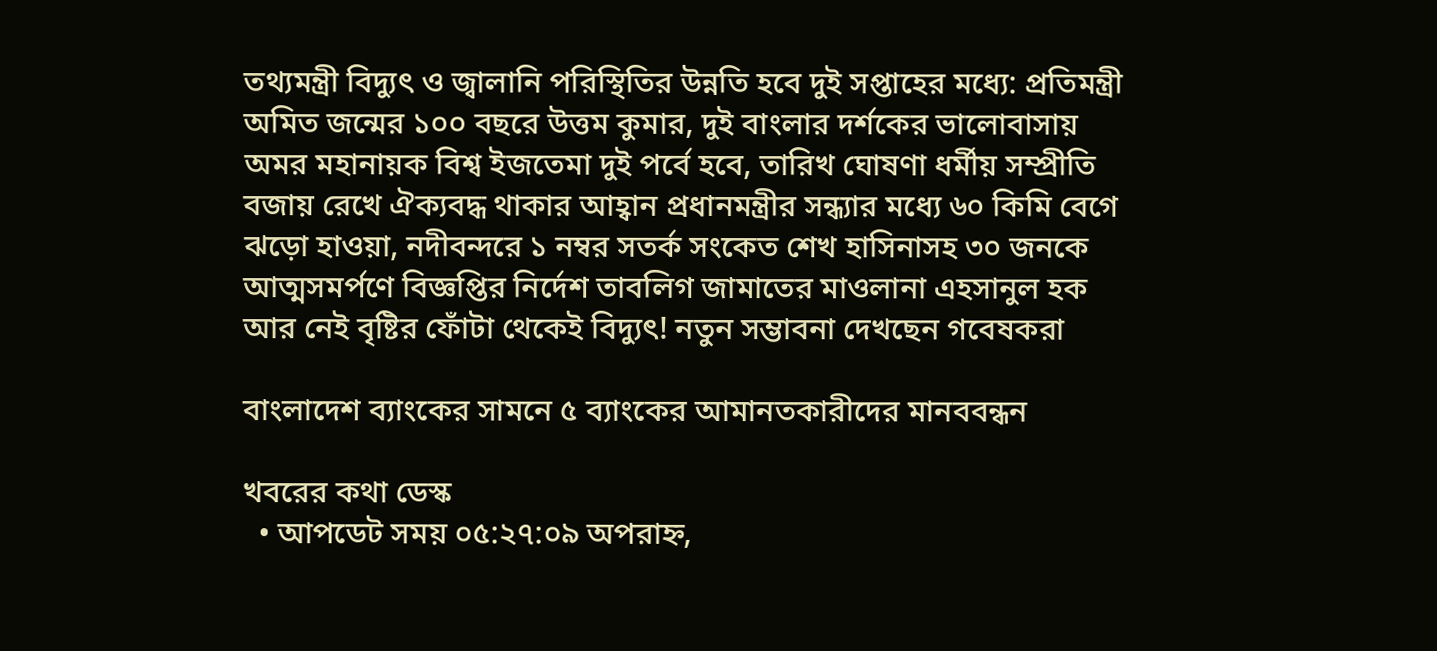তথ্যমন্ত্রী বিদ্যুৎ ও জ্বালানি পরিস্থিতির উন্নতি হবে দুই সপ্তাহের মধ্যে: প্রতিমন্ত্রী অমিত জন্মের ১০০ বছরে উত্তম কুমার, দুই বাংলার দর্শকের ভালোবাসায় অমর মহানায়ক বিশ্ব ইজতেমা দুই পর্বে হবে, তারিখ ঘোষণা ধর্মীয় সম্প্রীতি বজায় রেখে ঐক্যবদ্ধ থাকার আহ্বান প্রধানমন্ত্রীর সন্ধ্যার মধ্যে ৬০ কিমি বেগে ঝড়ো হাওয়া, নদীবন্দরে ১ নম্বর সতর্ক সংকেত শেখ হাসিনাসহ ৩০ জনকে আত্মসমর্পণে বিজ্ঞপ্তির নির্দেশ তাবলিগ জামাতের মাওলানা এহসানুল হক আর নেই বৃষ্টির ফোঁটা থেকেই বিদ্যুৎ! নতুন সম্ভাবনা দেখছেন গবেষকরা

বাংলাদেশ ব্যাংকের সামনে ৫ ব্যাংকের আমানতকারীদের মানববন্ধন

খবরের কথা ডেস্ক
  • আপডেট সময় ০৫:২৭:০৯ অপরাহ্ন,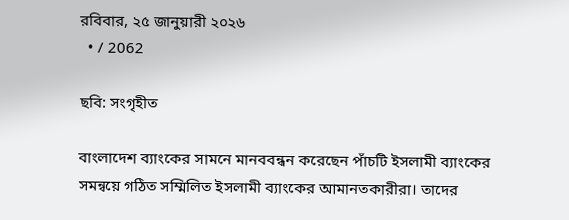রবিবার, ২৫ জানুয়ারী ২০২৬
  • / 2062

ছবি: সংগৃহীত

বাংলাদেশ ব্যাংকের সামনে মানববন্ধন করেছেন পাঁচটি ইসলামী ব্যাংকের সমন্বয়ে গঠিত সম্মিলিত ইসলামী ব্যাংকের আমানতকারীরা। তাদের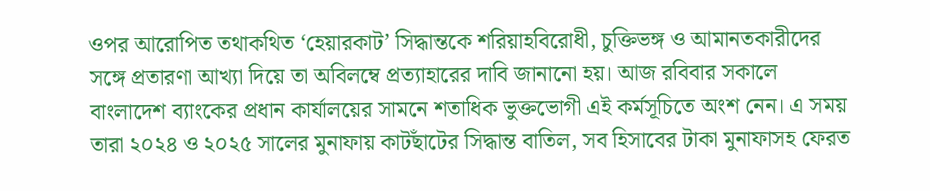ওপর আরোপিত তথাকথিত ‘হেয়ারকাট’ সিদ্ধান্তকে শরিয়াহবিরোধী, চুক্তিভঙ্গ ও আমানতকারীদের সঙ্গে প্রতারণা আখ্যা দিয়ে তা অবিলম্বে প্রত্যাহারের দাবি জানানো হয়। আজ রবিবার সকালে বাংলাদেশ ব্যাংকের প্রধান কার্যালয়ের সামনে শতাধিক ভুক্তভোগী এই কর্মসূচিতে অংশ নেন। এ সময় তারা ২০২৪ ও ২০২৫ সালের মুনাফায় কাটছাঁটের সিদ্ধান্ত বাতিল, সব হিসাবের টাকা মুনাফাসহ ফেরত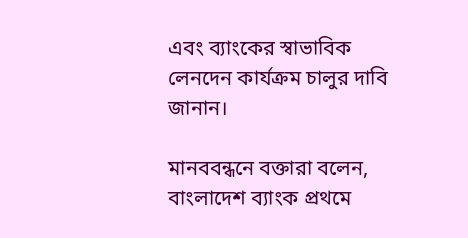এবং ব্যাংকের স্বাভাবিক লেনদেন কার্যক্রম চালুর দাবি জানান।

মানববন্ধনে বক্তারা বলেন, বাংলাদেশ ব্যাংক প্রথমে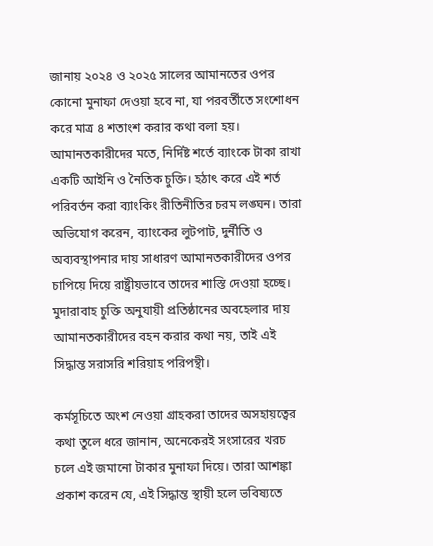জানায় ২০২৪ ও ২০২৫ সালের আমানতের ওপর কোনো মুনাফা দেওয়া হবে না, যা পরবর্তীতে সংশোধন করে মাত্র ৪ শতাংশ করার কথা বলা হয়। আমানতকারীদের মতে, নির্দিষ্ট শর্তে ব্যাংকে টাকা রাখা একটি আইনি ও নৈতিক চুক্তি। হঠাৎ করে এই শর্ত পরিবর্তন করা ব্যাংকিং রীতিনীতির চরম লঙ্ঘন। তারা অভিযোগ করেন, ব্যাংকের লুটপাট, দুর্নীতি ও অব্যবস্থাপনার দায় সাধারণ আমানতকারীদের ওপর চাপিয়ে দিয়ে রাষ্ট্রীয়ভাবে তাদের শাস্তি দেওয়া হচ্ছে। মুদারাবাহ চুক্তি অনুযায়ী প্রতিষ্ঠানের অবহেলার দায় আমানতকারীদের বহন করার কথা নয়, তাই এই সিদ্ধান্ত সরাসরি শরিয়াহ পরিপন্থী।

কর্মসূচিতে অংশ নেওয়া গ্রাহকরা তাদের অসহায়ত্বের কথা তুলে ধরে জানান, অনেকেরই সংসারের খরচ চলে এই জমানো টাকার মুনাফা দিয়ে। তারা আশঙ্কা প্রকাশ করেন যে, এই সিদ্ধান্ত স্থায়ী হলে ভবিষ্যতে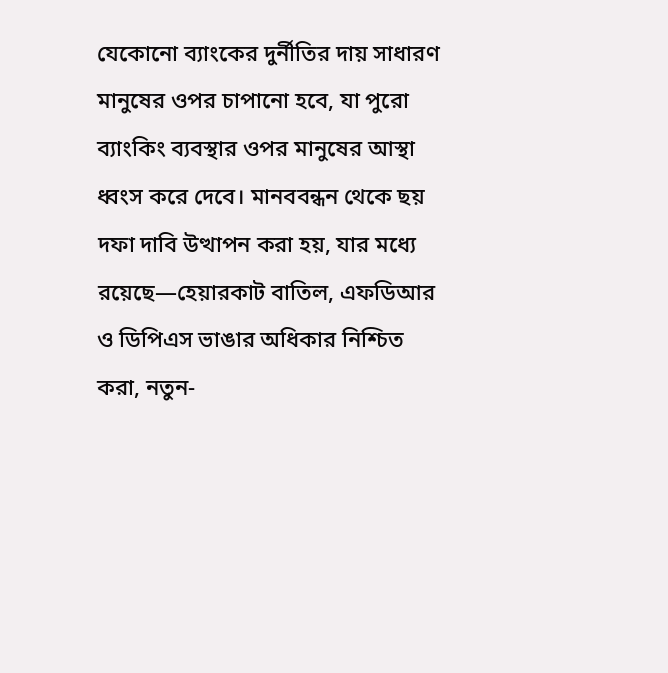যেকোনো ব্যাংকের দুর্নীতির দায় সাধারণ মানুষের ওপর চাপানো হবে, যা পুরো ব্যাংকিং ব্যবস্থার ওপর মানুষের আস্থা ধ্বংস করে দেবে। মানববন্ধন থেকে ছয় দফা দাবি উত্থাপন করা হয়, যার মধ্যে রয়েছে—হেয়ারকাট বাতিল, এফডিআর ও ডিপিএস ভাঙার অধিকার নিশ্চিত করা, নতুন-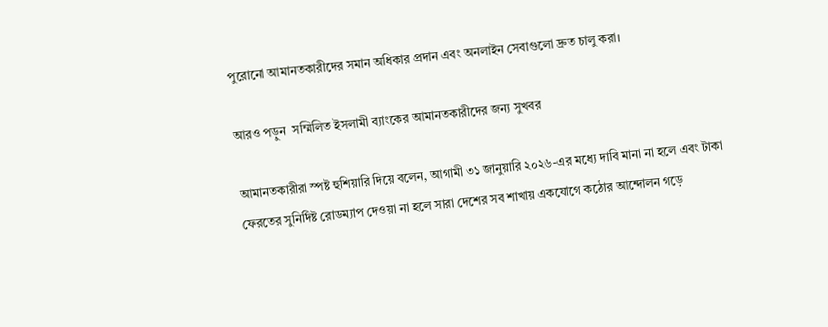পুরোনো আমানতকারীদের সমান অধিকার প্রদান এবং অনলাইন সেবাগুলো দ্রুত চালু করা।

আরও পড়ুন  সম্মিলিত ইসলামী ব্যাংকের আমানতকারীদের জন্য সুখবর

আমানতকারীরা স্পষ্ট হুশিয়ারি দিয়ে বলেন, আগামী ৩১ জানুয়ারি ২০২৬-এর মধ্যে দাবি মানা না হলে এবং টাকা ফেরতের সুনির্দিষ্ট রোডম্যাপ দেওয়া না হলে সারা দেশের সব শাখায় একযোগে কঠোর আন্দোলন গড়ে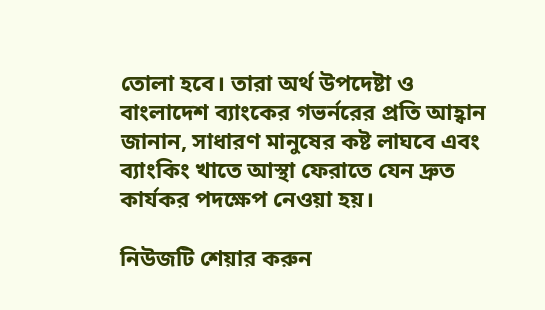তোলা হবে। তারা অর্থ উপদেষ্টা ও বাংলাদেশ ব্যাংকের গভর্নরের প্রতি আহ্বান জানান, সাধারণ মানুষের কষ্ট লাঘবে এবং ব্যাংকিং খাতে আস্থা ফেরাতে যেন দ্রুত কার্যকর পদক্ষেপ নেওয়া হয়।

নিউজটি শেয়ার করুন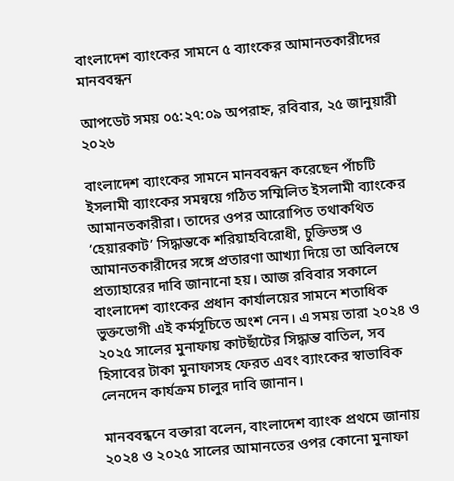বাংলাদেশ ব্যাংকের সামনে ৫ ব্যাংকের আমানতকারীদের মানববন্ধন

আপডেট সময় ০৫:২৭:০৯ অপরাহ্ন, রবিবার, ২৫ জানুয়ারী ২০২৬

বাংলাদেশ ব্যাংকের সামনে মানববন্ধন করেছেন পাঁচটি ইসলামী ব্যাংকের সমন্বয়ে গঠিত সম্মিলিত ইসলামী ব্যাংকের আমানতকারীরা। তাদের ওপর আরোপিত তথাকথিত ‘হেয়ারকাট’ সিদ্ধান্তকে শরিয়াহবিরোধী, চুক্তিভঙ্গ ও আমানতকারীদের সঙ্গে প্রতারণা আখ্যা দিয়ে তা অবিলম্বে প্রত্যাহারের দাবি জানানো হয়। আজ রবিবার সকালে বাংলাদেশ ব্যাংকের প্রধান কার্যালয়ের সামনে শতাধিক ভুক্তভোগী এই কর্মসূচিতে অংশ নেন। এ সময় তারা ২০২৪ ও ২০২৫ সালের মুনাফায় কাটছাঁটের সিদ্ধান্ত বাতিল, সব হিসাবের টাকা মুনাফাসহ ফেরত এবং ব্যাংকের স্বাভাবিক লেনদেন কার্যক্রম চালুর দাবি জানান।

মানববন্ধনে বক্তারা বলেন, বাংলাদেশ ব্যাংক প্রথমে জানায় ২০২৪ ও ২০২৫ সালের আমানতের ওপর কোনো মুনাফা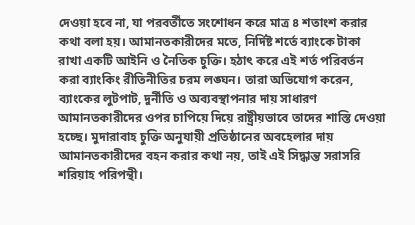দেওয়া হবে না, যা পরবর্তীতে সংশোধন করে মাত্র ৪ শতাংশ করার কথা বলা হয়। আমানতকারীদের মতে, নির্দিষ্ট শর্তে ব্যাংকে টাকা রাখা একটি আইনি ও নৈতিক চুক্তি। হঠাৎ করে এই শর্ত পরিবর্তন করা ব্যাংকিং রীতিনীতির চরম লঙ্ঘন। তারা অভিযোগ করেন, ব্যাংকের লুটপাট, দুর্নীতি ও অব্যবস্থাপনার দায় সাধারণ আমানতকারীদের ওপর চাপিয়ে দিয়ে রাষ্ট্রীয়ভাবে তাদের শাস্তি দেওয়া হচ্ছে। মুদারাবাহ চুক্তি অনুযায়ী প্রতিষ্ঠানের অবহেলার দায় আমানতকারীদের বহন করার কথা নয়, তাই এই সিদ্ধান্ত সরাসরি শরিয়াহ পরিপন্থী।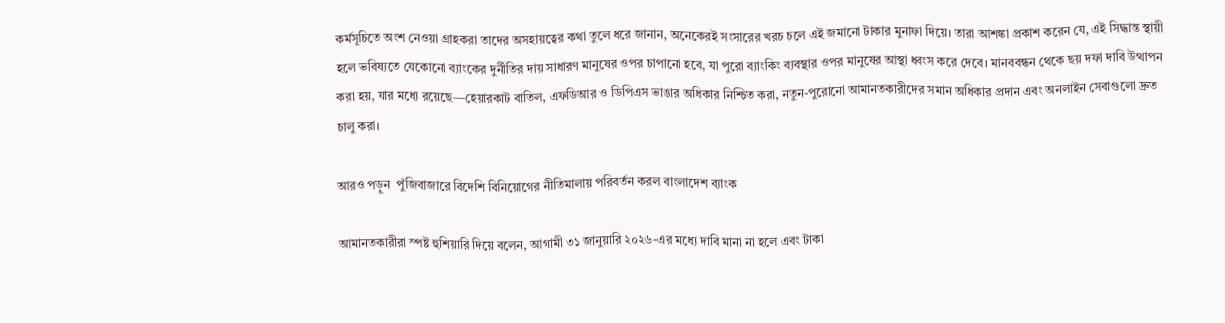কর্মসূচিতে অংশ নেওয়া গ্রাহকরা তাদের অসহায়ত্বের কথা তুলে ধরে জানান, অনেকেরই সংসারের খরচ চলে এই জমানো টাকার মুনাফা দিয়ে। তারা আশঙ্কা প্রকাশ করেন যে, এই সিদ্ধান্ত স্থায়ী হলে ভবিষ্যতে যেকোনো ব্যাংকের দুর্নীতির দায় সাধারণ মানুষের ওপর চাপানো হবে, যা পুরো ব্যাংকিং ব্যবস্থার ওপর মানুষের আস্থা ধ্বংস করে দেবে। মানববন্ধন থেকে ছয় দফা দাবি উত্থাপন করা হয়, যার মধ্যে রয়েছে—হেয়ারকাট বাতিল, এফডিআর ও ডিপিএস ভাঙার অধিকার নিশ্চিত করা, নতুন-পুরোনো আমানতকারীদের সমান অধিকার প্রদান এবং অনলাইন সেবাগুলো দ্রুত চালু করা।

আরও পড়ুন  পুঁজিবাজারে বিদেশি বিনিয়োগের নীতিমালায় পরিবর্তন করল বাংলাদেশ ব্যাংক

আমানতকারীরা স্পষ্ট হুশিয়ারি দিয়ে বলেন, আগামী ৩১ জানুয়ারি ২০২৬-এর মধ্যে দাবি মানা না হলে এবং টাকা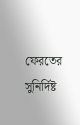ফেরতের সুনির্দিষ্ট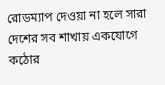রোডম্যাপ দেওয়া না হলে সারা দেশের সব শাখায় একযোগে কঠোর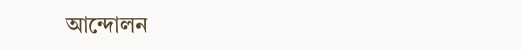আন্দোলন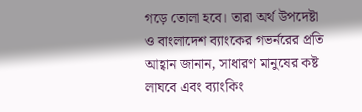গড়ে তোলা হবে। তারা অর্থ উপদেষ্টা ও বাংলাদেশ ব্যাংকের গভর্নরের প্রতি আহ্বান জানান, সাধারণ মানুষের কষ্ট লাঘবে এবং ব্যাংকিং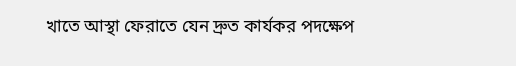খাতে আস্থা ফেরাতে যেন দ্রুত কার্যকর পদক্ষেপ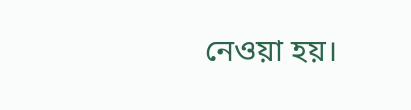নেওয়া হয়।